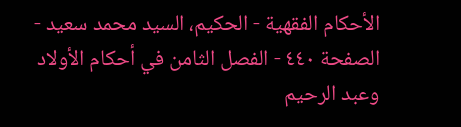الأحكام الفقهية - الحكيم، السيد محمد سعيد - الصفحة ٤٤٠ - الفصل الثامن في أحكام الأولاد
وعبد الرحيم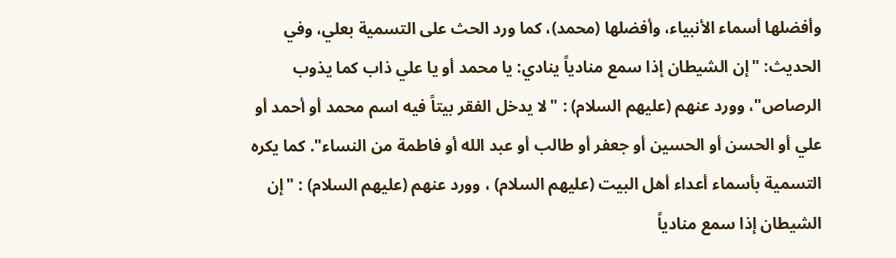وأفضلها أسماء الأنبياء، وأفضلها (محمد)، كما ورد الحث على التسمية بعلي، وفي الحديث: "إن الشيطان إذا سمع منادياً ينادي: يا محمد أو يا علي ذاب كما يذوب الرصاص"، وورد عنهم (عليهم السلام) : "لا يدخل الفقر بيتاً فيه اسم محمد أو أحمد أو علي أو الحسن أو الحسين أو جعفر أو طالب أو عبد الله أو فاطمة من النساء". كما يكره التسمية بأسماء أعداء أهل البيت (عليهم السلام) ، وورد عنهم (عليهم السلام) : "إن الشيطان إذا سمع منادياً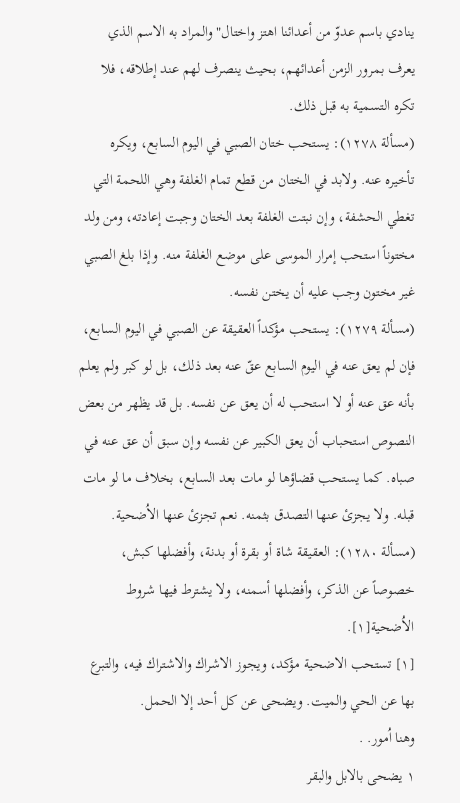ينادي باسم عدوّ من أعدائنا اهتز واختال" والمراد به الاسم الذي يعرف بمرور الزمن أعدائهم، بحيث ينصرف لهم عند إطلاقه، فلا تكره التسمية به قبل ذلك.
(مسألة ١٢٧٨): يستحب ختان الصبي في اليوم السابع، ويكره تأخيره عنه. ولابد في الختان من قطع تمام الغلفة وهي اللحمة التي تغطي الحشفة، وإن نبتت الغلفة بعد الختان وجبت إعادته، ومن ولد مختوناً استحب إمرار الموسى على موضع الغلفة منه. وإذا بلغ الصبي غير مختون وجب عليه أن يختن نفسه.
(مسألة ١٢٧٩): يستحب مؤكداً العقيقة عن الصبي في اليوم السابع، فإن لم يعق عنه في اليوم السابع عقّ عنه بعد ذلك، بل لو كبر ولم يعلم بأنه عق عنه أو لا استحب له أن يعق عن نفسه. بل قد يظهر من بعض النصوص استحباب أن يعق الكبير عن نفسه وإن سبق أن عق عنه في صباه. كما يستحب قضاؤها لو مات بعد السابع، بخلاف ما لو مات قبله. ولا يجزئ عنها التصدق بثمنه. نعم تجزئ عنها الاُضحية.
(مسألة ١٢٨٠): العقيقة شاة أو بقرة أو بدنة، وأفضلها كبش، خصوصاً عن الذكر، وأفضلها أسمنه، ولا يشترط فيها شروط الاُضحية[١].
[١] تستحب الاضحية مؤكد، ويجوز الاشراك والاشتراك فيه، والتبرع بها عن الحي والميت. ويضحى عن كل أحد إلا الحمل.
وهنا اُمور. .
١ يضحى بالابل والبقر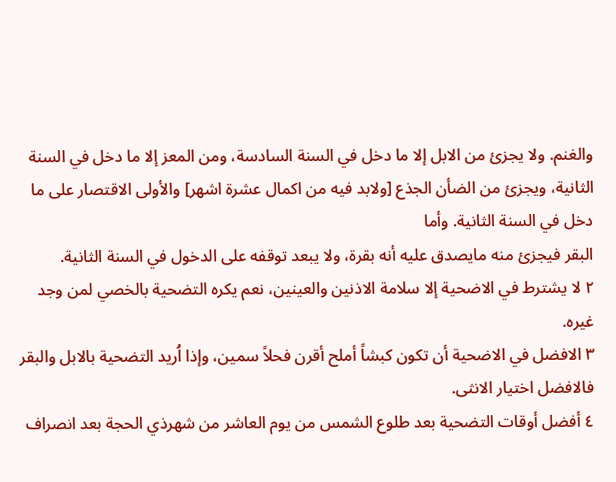والغنم. ولا يجزئ من الابل إلا ما دخل في السنة السادسة، ومن المعز إلا ما دخل في السنة الثانية، ويجزئ من الضأن الجذع [ولابد فيه من اكمال عشرة اشهر] والأولى الاقتصار على ما دخل في السنة الثانية. وأما
البقر فيجزئ منه مايصدق عليه أنه بقرة، ولا يبعد توقفه على الدخول في السنة الثانية.
٢ لا يشترط في الاضحية إلا سلامة الاذنين والعينين، نعم يكره التضحية بالخصي لمن وجد غيره.
٣ الافضل في الاضحية أن تكون كبشاً أملح أقرن فحلاً سمين، وإذا اُريد التضحية بالابل والبقر فالافضل اختيار الانثى.
٤ أفضل أوقات التضحية بعد طلوع الشمس من يوم العاشر من شهرذي الحجة بعد انصراف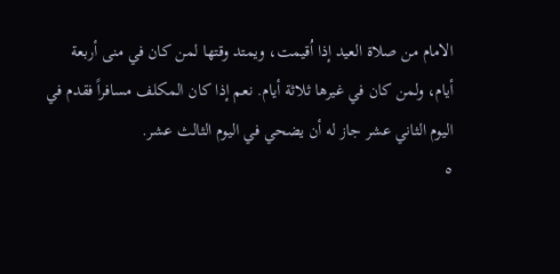الامام من صلاة العيد إذا اُقيمت، ويمتد وقتها لمن كان في منى أربعة أيام، ولمن كان في غيرها ثلاثة أيام. نعم إذا كان المكلف مسافراً فقدم في
اليوم الثاني عشر جاز له أن يضحي في اليوم الثالث عشر.
٥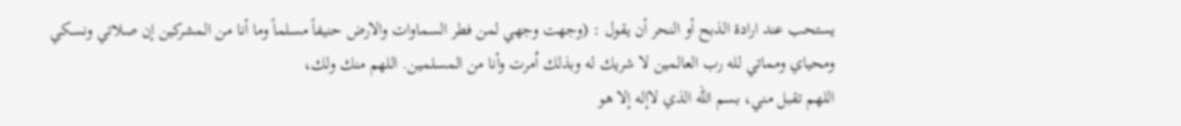يستحب عند ارادة الذبح أو النحر أن يقول : (وجهت وجهي لمن فطر السماوات والارض حنيفاً مسلماً وما أنا من المشركين إن صلاتي ونسكي ومحياي ومماتي لله رب العالمين لا شريك له وبذلك اُمرت وأنا من المسلمين. اللهم منك ولك،
اللهم تقبل مني، بسم الله الذي لاإله إلا هو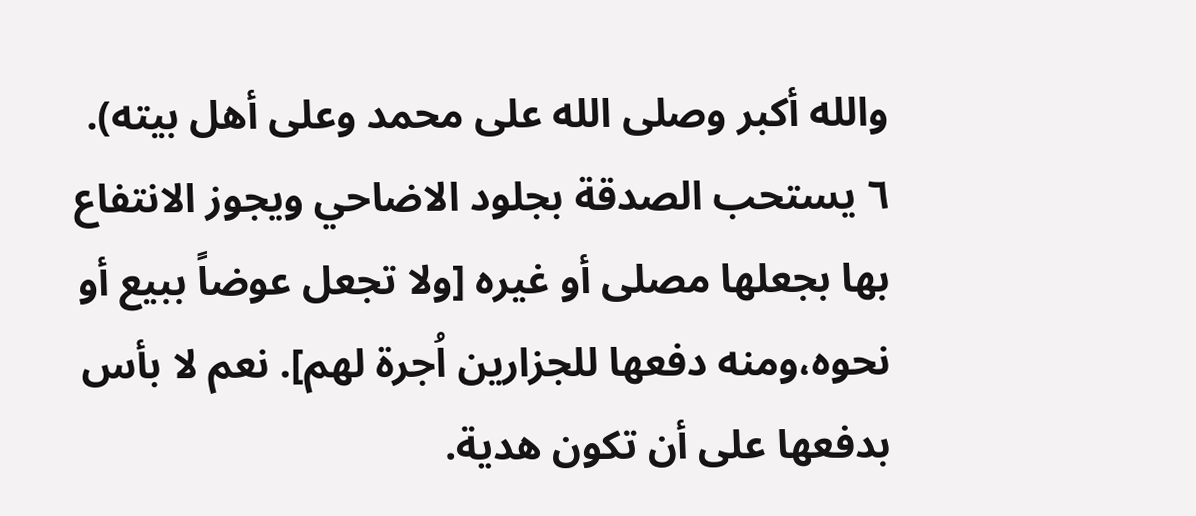والله أكبر وصلى الله على محمد وعلى أهل بيته).
٦ يستحب الصدقة بجلود الاضاحي ويجوز الانتفاع بها بجعلها مصلى أو غيره [ولا تجعل عوضاً ببيع أو نحوه،ومنه دفعها للجزارين اُجرة لهم]. نعم لا بأس بدفعها على أن تكون هدية.